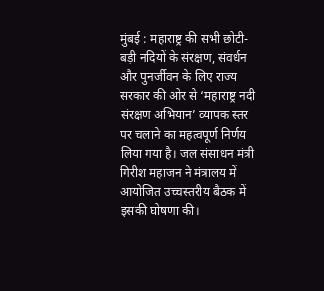मुंबई : महाराष्ट्र की सभी छोटी-बड़ी नदियों के संरक्षण, संवर्धन और पुनर्जीवन के लिए राज्य सरकार की ओर से ‘महाराष्ट्र नदी संरक्षण अभियान’ व्यापक स्तर पर चलाने का महत्वपूर्ण निर्णय लिया गया है। जल संसाधन मंत्री गिरीश महाजन ने मंत्रालय में आयोजित उच्चस्तरीय बैठक में इसकी घोषणा की।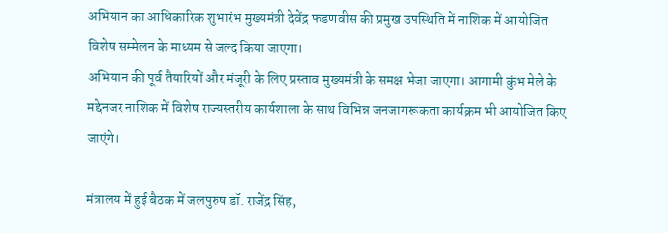अभियान का आधिकारिक शुभारंभ मुख्यमंत्री देवेंद्र फडणवीस की प्रमुख उपस्थिति में नाशिक में आयोजित विशेष सम्मेलन के माध्यम से जल्द किया जाएगा।
अभियान की पूर्व तैयारियों और मंजूरी के लिए प्रस्ताव मुख्यमंत्री के समक्ष भेजा जाएगा। आगामी कुंभ मेले के मद्देनजर नाशिक में विशेष राज्यस्तरीय कार्यशाला के साथ विभिन्न जनजागरूकता कार्यक्रम भी आयोजित किए जाएंगे।

मंत्रालय में हुई बैठक में जलपुरुष डॉ. राजेंद्र सिंह,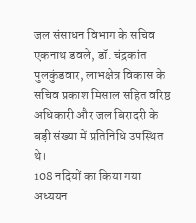जल संसाधन विभाग के सचिव एकनाथ डवले, डॉ. चंद्रकांत पुलकुंडवार, लाभक्षेत्र विकास के सचिव प्रकाश मिसाल सहित वरिष्ठ अधिकारी और जल बिरादरी के बड़ी संख्या में प्रतिनिधि उपस्थित थे।
108 नदियों का किया गया अध्ययन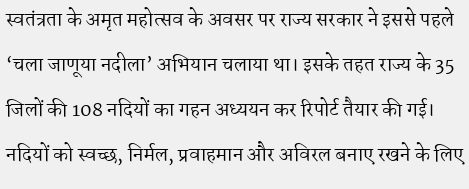स्वतंत्रता के अमृत महोत्सव के अवसर पर राज्य सरकार ने इससे पहले ‘चला जाणूया नदीला’ अभियान चलाया था। इसके तहत राज्य के 35 जिलों की 108 नदियों का गहन अध्ययन कर रिपोर्ट तैयार की गई। नदियों को स्वच्छ, निर्मल, प्रवाहमान और अविरल बनाए रखने के लिए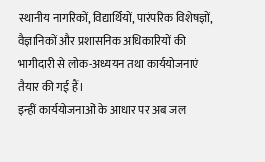स्थानीय नागरिकों, विद्यार्थियों, पारंपरिक विशेषज्ञों, वैज्ञानिकों और प्रशासनिक अधिकारियों की भागीदारी से लोक-अध्ययन तथा कार्ययोजनाएं तैयार की गई हैं।
इन्हीं कार्ययोजनाओं के आधार पर अब जल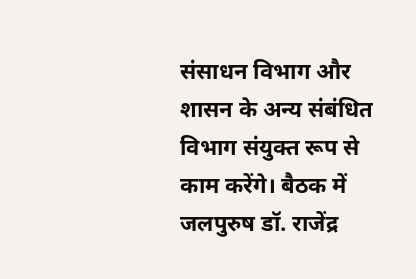संसाधन विभाग और शासन के अन्य संबंधित विभाग संयुक्त रूप से काम करेंगे। बैठक में जलपुरुष डॉ. राजेंद्र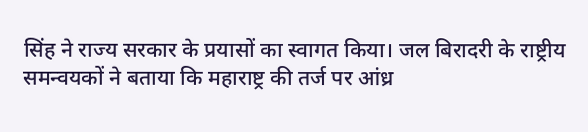सिंह ने राज्य सरकार के प्रयासों का स्वागत किया। जल बिरादरी के राष्ट्रीय समन्वयकों ने बताया कि महाराष्ट्र की तर्ज पर आंध्र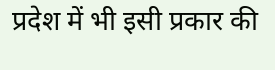प्रदेश में भी इसी प्रकार की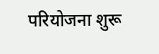परियोजना शुरू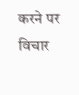करने पर विचार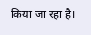किया जा रहा है।